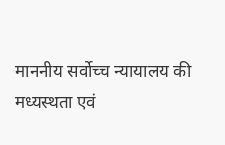माननीय सर्वोच्च न्यायालय की मध्यस्थता एवं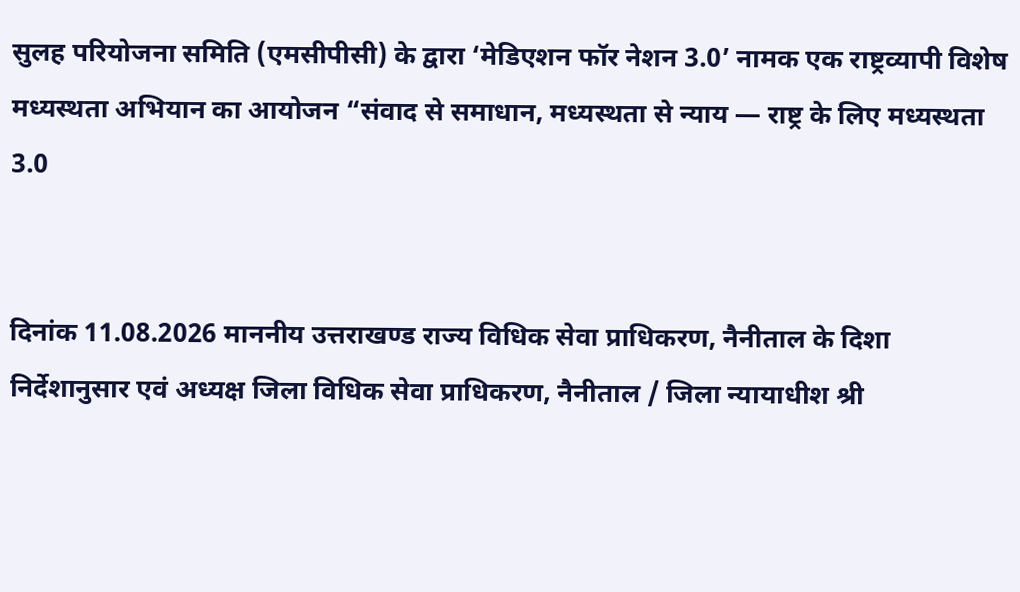सुलह परियोजना समिति (एमसीपीसी) के द्वारा ‘मेडिएशन फॉर नेशन 3.0’ नामक एक राष्ट्रव्यापी विशेष मध्यस्थता अभियान का आयोजन “संवाद से समाधान, मध्यस्थता से न्याय — राष्ट्र के लिए मध्यस्थता 3.0


दिनांक 11.08.2026 माननीय उत्तराखण्ड राज्य विधिक सेवा प्राधिकरण, नैनीताल के दिशा निर्देशानुसार एवं अध्यक्ष जिला विधिक सेवा प्राधिकरण, नैनीताल / जिला न्यायाधीश श्री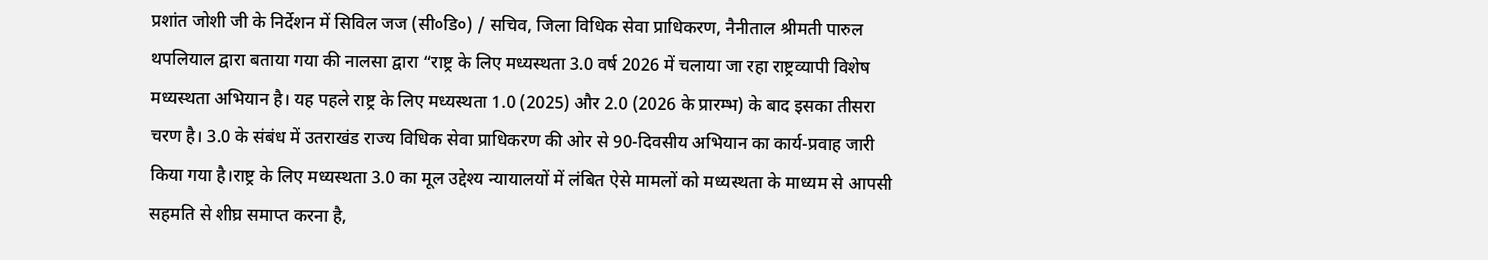प्रशांत जोशी जी के निर्देशन में सिविल जज (सी०डि०) / सचिव, जिला विधिक सेवा प्राधिकरण, नैनीताल श्रीमती पारुल थपलियाल द्वारा बताया गया की नालसा द्वारा “राष्ट्र के लिए मध्यस्थता 3.0 वर्ष 2026 में चलाया जा रहा राष्ट्रव्यापी विशेष मध्यस्थता अभियान है। यह पहले राष्ट्र के लिए मध्यस्थता 1.0 (2025) और 2.0 (2026 के प्रारम्भ) के बाद इसका तीसरा चरण है। 3.0 के संबंध में उतराखंड राज्य विधिक सेवा प्राधिकरण की ओर से 90-दिवसीय अभियान का कार्य-प्रवाह जारी किया गया है।राष्ट्र के लिए मध्यस्थता 3.0 का मूल उद्देश्य न्यायालयों में लंबित ऐसे मामलों को मध्यस्थता के माध्यम से आपसी सहमति से शीघ्र समाप्त करना है,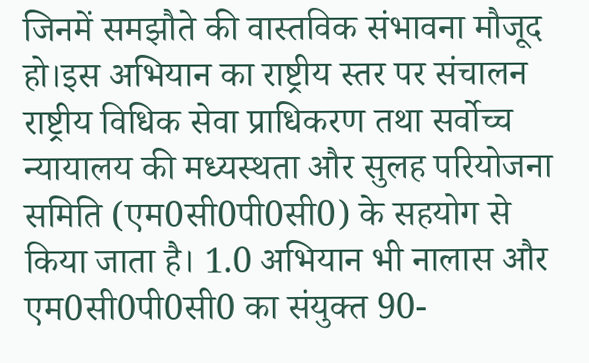जिनमें समझौते की वास्तविक संभावना मौजूद हो।इस अभियान का राष्ट्रीय स्तर पर संचालन राष्ट्रीय विधिक सेवा प्राधिकरण तथा सर्वोच्च न्यायालय की मध्यस्थता और सुलह परियोजना समिति (एम0सी0पी0सी0) के सहयोग से किया जाता है। 1.0 अभियान भी नालास और एम0सी0पी0सी0 का संयुक्त 90-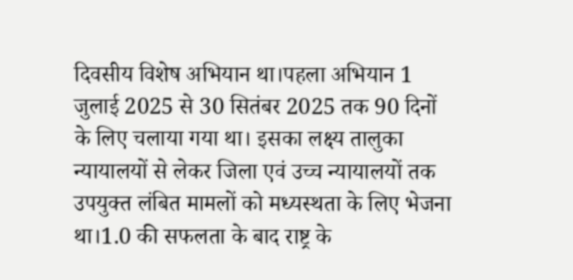दिवसीय विशेष अभियान था।पहला अभियान 1 जुलाई 2025 से 30 सितंबर 2025 तक 90 दिनों के लिए चलाया गया था। इसका लक्ष्य तालुका न्यायालयों से लेकर जिला एवं उच्च न्यायालयों तक उपयुक्त लंबित मामलों को मध्यस्थता के लिए भेजना था।1.0 की सफलता के बाद राष्ट्र के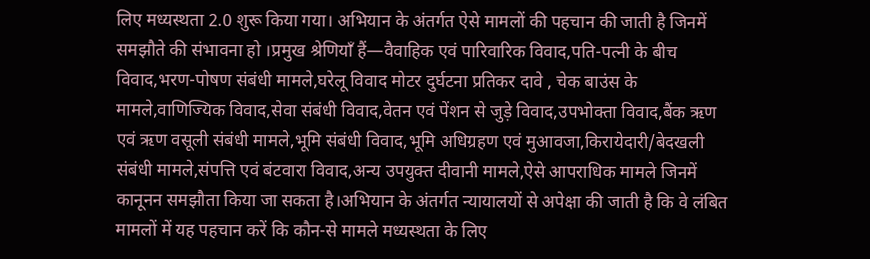लिए मध्यस्थता 2.0 शुरू किया गया। अभियान के अंतर्गत ऐसे मामलों की पहचान की जाती है जिनमें समझौते की संभावना हो ।प्रमुख श्रेणियाँ हैं—वैवाहिक एवं पारिवारिक विवाद,पति-पत्नी के बीच विवाद,भरण-पोषण संबंधी मामले,घरेलू विवाद मोटर दुर्घटना प्रतिकर दावे , चेक बाउंस के मामले,वाणिज्यिक विवाद,सेवा संबंधी विवाद,वेतन एवं पेंशन से जुड़े विवाद,उपभोक्ता विवाद,बैंक ऋण एवं ऋण वसूली संबंधी मामले,भूमि संबंधी विवाद,भूमि अधिग्रहण एवं मुआवजा,किरायेदारी/बेदखली संबंधी मामले,संपत्ति एवं बंटवारा विवाद,अन्य उपयुक्त दीवानी मामले,ऐसे आपराधिक मामले जिनमें कानूनन समझौता किया जा सकता है।अभियान के अंतर्गत न्यायालयों से अपेक्षा की जाती है कि वे लंबित मामलों में यह पहचान करें कि कौन-से मामले मध्यस्थता के लिए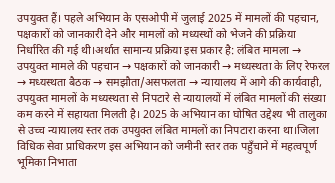उपयुक्त हैं। पहले अभियान के एसओपी में जुलाई 2025 में मामलों की पहचान, पक्षकारों को जानकारी देने और मामलों को मध्यस्थों को भेजने की प्रक्रिया निर्धारित की गई थी।अर्थात सामान्य प्रक्रिया इस प्रकार है: लंबित मामला → उपयुक्त मामले की पहचान → पक्षकारों को जानकारी → मध्यस्थता के लिए रेफरल → मध्यस्थता बैठक → समझौता/असफलता → न्यायालय में आगे की कार्यवाही, उपयुक्त मामलों के मध्यस्थता से निपटारे से न्यायालयों में लंबित मामलों की संख्या कम करने में सहायता मिलती है। 2025 के अभियान का घोषित उद्देश्य भी तालुका से उच्च न्यायालय स्तर तक उपयुक्त लंबित मामलों का निपटारा करना था।जिला विधिक सेवा प्राधिकरण इस अभियान को जमीनी स्तर तक पहुँचाने में महत्वपूर्ण भूमिका निभाता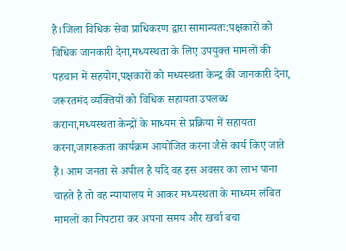है।जिला विधिक सेवा प्राधिकरण द्वारा सामान्यतः:पक्षकारों को विधिक जानकारी देना,मध्यस्थता के लिए उपयुक्त मामलों की पहचान में सहयोग,पक्षकारों को मध्यस्थता केन्द्र की जानकारी देना, जरूरतमंद व्यक्तियों को विधिक सहायता उपलब्ध कराना,मध्यस्थता केन्द्रों के माध्यम से प्रक्रिया में सहायता करना,जागरूकता कार्यक्रम आयोजित करना जैसे कार्य किए जाते हैं। आम जनता से अपील है यदि वह इस अवसर का लाभ पाना चाहते है तो वह न्यायालय मे आकर मध्यस्थता के माध्यम लंबित मामलों का निपटारा कर अपना समय और खर्चा बचा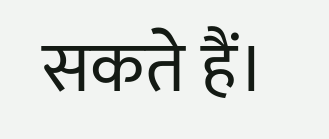सकते हैं।